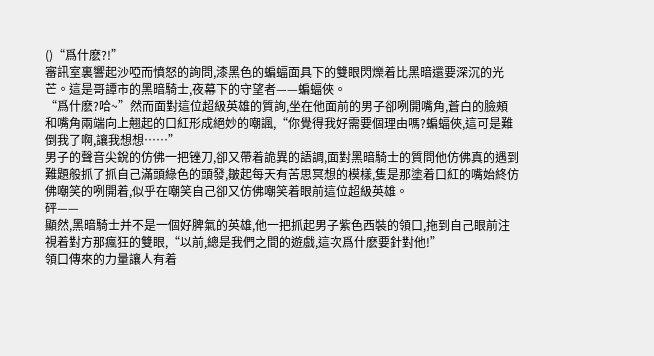()“爲什麽?!”
審訊室裏響起沙啞而憤怒的詢問,漆黑色的蝙蝠面具下的雙眼閃爍着比黑暗還要深沉的光芒。這是哥譚市的黑暗騎士,夜幕下的守望者——蝙蝠俠。
“爲什麽?哈~”然而面對這位超級英雄的質詢,坐在他面前的男子卻咧開嘴角,蒼白的臉頰和嘴角兩端向上翹起的口紅形成絕妙的嘲諷,“你覺得我好需要個理由嗎?蝙蝠俠,這可是難倒我了啊,讓我想想……”
男子的聲音尖銳的仿佛一把锉刀,卻又帶着詭異的語調,面對黑暗騎士的質問他仿佛真的遇到難題般抓了抓自己滿頭綠色的頭發,皺起每天有苦思冥想的模樣,隻是那塗着口紅的嘴始終仿佛嘲笑的咧開着,似乎在嘲笑自己卻又仿佛嘲笑着眼前這位超級英雄。
砰——
顯然,黑暗騎士并不是一個好脾氣的英雄,他一把抓起男子紫色西裝的領口,拖到自己眼前注視着對方那瘋狂的雙眼,“以前,總是我們之間的遊戲,這次爲什麽要針對他!”
領口傳來的力量讓人有着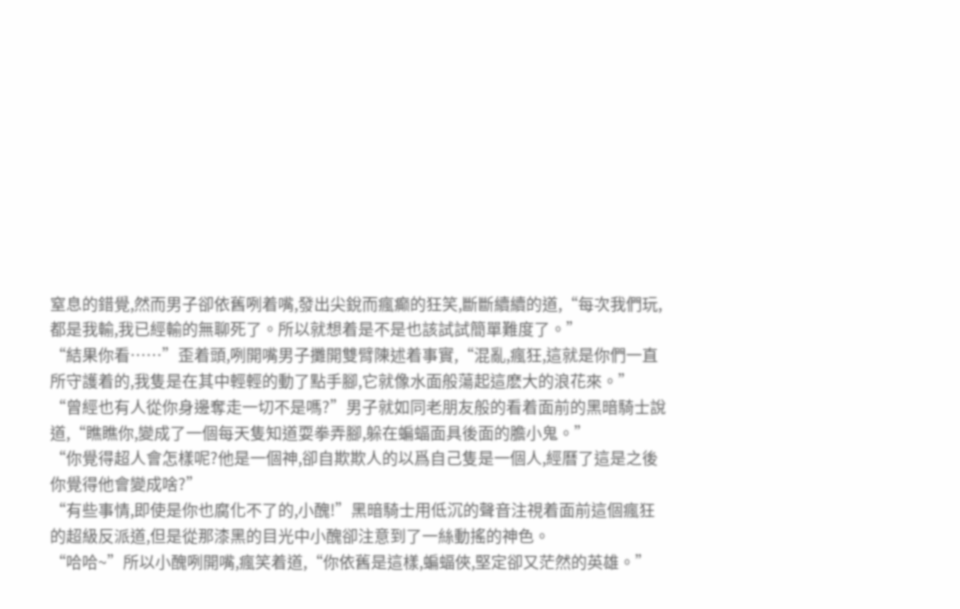窒息的錯覺,然而男子卻依舊咧着嘴,發出尖銳而瘋癫的狂笑,斷斷續續的道,“每次我們玩,都是我輸,我已經輸的無聊死了。所以就想着是不是也該試試簡單難度了。”
“結果你看……”歪着頭,咧開嘴男子攤開雙臂陳述着事實,“混亂,瘋狂,這就是你們一直所守護着的,我隻是在其中輕輕的動了點手腳,它就像水面般蕩起這麽大的浪花來。”
“曾經也有人從你身邊奪走一切不是嗎?”男子就如同老朋友般的看着面前的黑暗騎士說道,“瞧瞧你,變成了一個每天隻知道耍拳弄腳,躲在蝙蝠面具後面的膽小鬼。”
“你覺得超人會怎樣呢?他是一個神,卻自欺欺人的以爲自己隻是一個人,經曆了這是之後你覺得他會變成啥?”
“有些事情,即使是你也腐化不了的,小醜!”黑暗騎士用低沉的聲音注視着面前這個瘋狂的超級反派道,但是從那漆黑的目光中小醜卻注意到了一絲動搖的神色。
“哈哈~”所以小醜咧開嘴,瘋笑着道,“你依舊是這樣,蝙蝠俠,堅定卻又茫然的英雄。”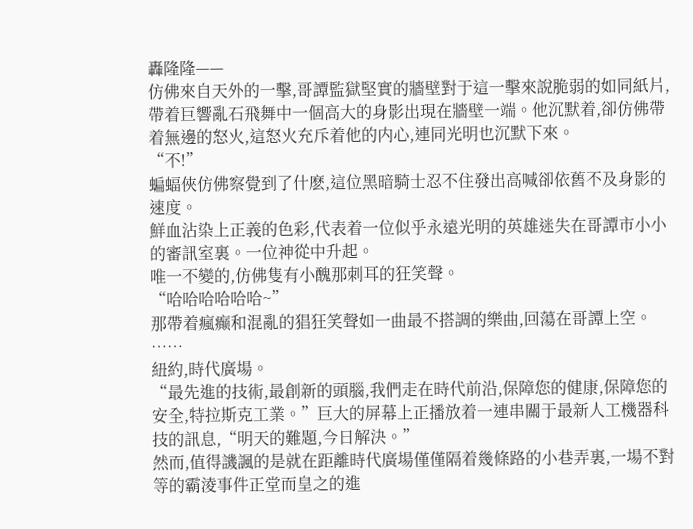轟隆隆——
仿佛來自天外的一擊,哥譚監獄堅實的牆壁對于這一擊來說脆弱的如同紙片,帶着巨響亂石飛舞中一個高大的身影出現在牆壁一端。他沉默着,卻仿佛帶着無邊的怒火,這怒火充斥着他的内心,連同光明也沉默下來。
“不!”
蝙蝠俠仿佛察覺到了什麽,這位黑暗騎士忍不住發出高喊卻依舊不及身影的速度。
鮮血沾染上正義的色彩,代表着一位似乎永遠光明的英雄迷失在哥譚市小小的審訊室裏。一位神從中升起。
唯一不變的,仿佛隻有小醜那刺耳的狂笑聲。
“哈哈哈哈哈哈~”
那帶着瘋癫和混亂的猖狂笑聲如一曲最不搭調的樂曲,回蕩在哥譚上空。
……
紐約,時代廣場。
“最先進的技術,最創新的頭腦,我們走在時代前沿,保障您的健康,保障您的安全,特拉斯克工業。”巨大的屏幕上正播放着一連串關于最新人工機器科技的訊息,“明天的難題,今日解決。”
然而,值得譏諷的是就在距離時代廣場僅僅隔着幾條路的小巷弄裏,一場不對等的霸淩事件正堂而皇之的進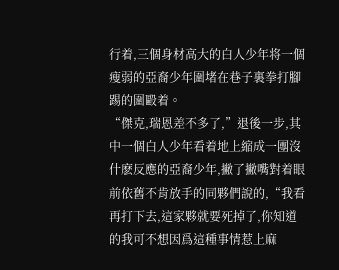行着,三個身材高大的白人少年将一個瘦弱的亞裔少年圍堵在巷子裏拳打腳踢的圍毆着。
“傑克,瑞恩差不多了,”退後一步,其中一個白人少年看着地上縮成一團沒什麽反應的亞裔少年,撇了撇嘴對着眼前依舊不肯放手的同夥們說的,“我看再打下去,這家夥就要死掉了,你知道的我可不想因爲這種事情惹上麻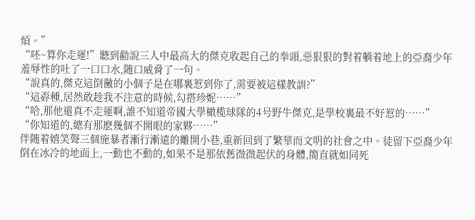煩。”
“呸~算你走運!”聽到勸說三人中最高大的傑克收起自己的拳頭,惡狠狠的對着躺着地上的亞裔少年羞辱性的吐了一口口水,随口威脅了一句。
“說真的,傑克這倒黴的小個子是在哪裏惹到你了,需要被這樣教訓?”
“這孬種,居然敢趁我不注意的時候,勾搭珍妮……”
“哈,那他還真不走運啊,誰不知道帝國大學橄榄球隊的4号野牛傑克,是學校裏最不好惹的……”
“你知道的,總有那麽幾個不開眼的家夥……”
伴随着嬉笑聲三個施暴者漸行漸遠的離開小巷,重新回到了繁華而文明的社會之中。徒留下亞裔少年倒在冰冷的地面上,一動也不動的,如果不是那依舊微微起伏的身體,簡直就如同死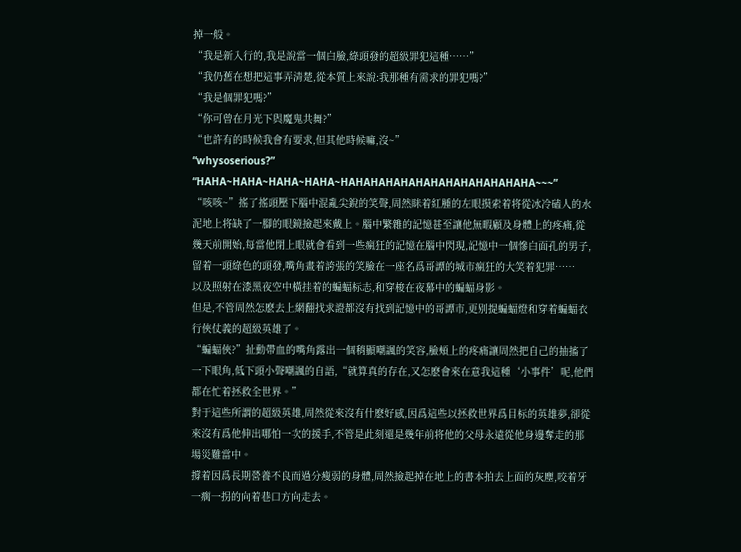掉一般。
“我是新入行的,我是說當一個白臉,綠頭發的超級罪犯這種……”
“我仍舊在想把這事弄清楚,從本質上來說:我那種有需求的罪犯嗎?”
“我是個罪犯嗎?”
“你可曾在月光下與魔鬼共舞?”
“也許有的時候我會有要求,但其他時候嘛,沒~”
“whysoserious?”
“HAHA~HAHA~HAHA~HAHA~HAHAHAHAHAHAHAHAHAHAHAHAHA~~~”
“咳咳~”搖了搖頭壓下腦中混亂尖銳的笑聲,周然眯着紅腫的左眼摸索着将從冰冷磕人的水泥地上将缺了一腳的眼鏡撿起來戴上。腦中繁雜的記憶甚至讓他無暇顧及身體上的疼痛,從幾天前開始,每當他閉上眼就會看到一些瘋狂的記憶在腦中閃現,記憶中一個慘白面孔的男子,留着一頭綠色的頭發,嘴角畫着誇張的笑臉在一座名爲哥譚的城市瘋狂的大笑着犯罪……
以及照射在漆黑夜空中橫挂着的蝙蝠标志,和穿梭在夜幕中的蝙蝠身影。
但是,不管周然怎麽去上網翻找求證都沒有找到記憶中的哥譚市,更别提蝙蝠燈和穿着蝙蝠衣行俠仗義的超級英雄了。
“蝙蝠俠?”扯動帶血的嘴角露出一個稍顯嘲諷的笑容,臉頰上的疼痛讓周然把自己的抽搐了一下眼角,低下頭小聲嘲諷的自語,“就算真的存在,又怎麽會來在意我這種‘小事件’呢,他們都在忙着拯救全世界。”
對于這些所謂的超級英雄,周然從來沒有什麽好感,因爲這些以拯救世界爲目标的英雄夢,卻從來沒有爲他伸出哪怕一次的援手,不管是此刻還是幾年前将他的父母永遠從他身邊奪走的那場災難當中。
撐着因爲長期營養不良而過分瘦弱的身體,周然撿起掉在地上的書本拍去上面的灰塵,咬着牙一瘸一拐的向着巷口方向走去。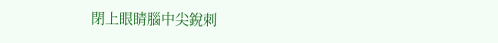閉上眼睛腦中尖銳刺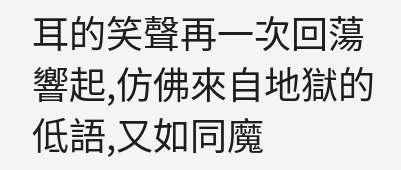耳的笑聲再一次回蕩響起,仿佛來自地獄的低語,又如同魔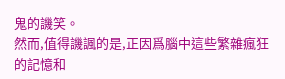鬼的譏笑。
然而,值得譏諷的是,正因爲腦中這些繁雜瘋狂的記憶和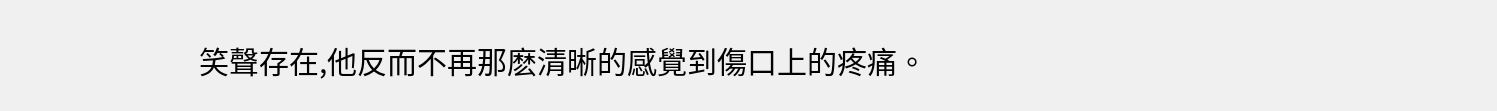笑聲存在,他反而不再那麽清晰的感覺到傷口上的疼痛。